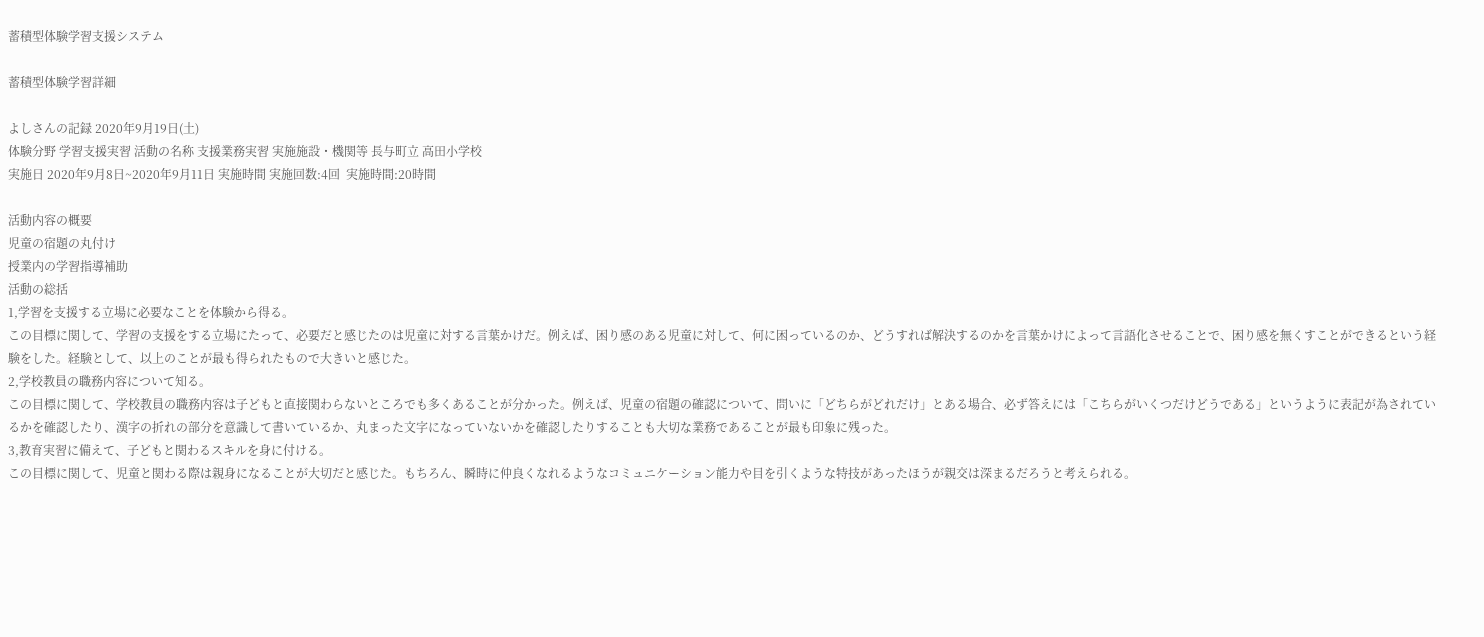蓄積型体験学習支援システム

蓄積型体験学習詳細

よしさんの記録 2020年9月19日(土)
体験分野 学習支援実習 活動の名称 支援業務実習 実施施設・機関等 長与町立 高田小学校
実施日 2020年9月8日~2020年9月11日 実施時間 実施回数:4回  実施時間:20時間

活動内容の概要
児童の宿題の丸付け
授業内の学習指導補助
活動の総括
1,学習を支援する立場に必要なことを体験から得る。
この目標に関して、学習の支援をする立場にたって、必要だと感じたのは児童に対する言葉かけだ。例えば、困り感のある児童に対して、何に困っているのか、どうすれば解決するのかを言葉かけによって言語化させることで、困り感を無くすことができるという経験をした。経験として、以上のことが最も得られたもので大きいと感じた。
2,学校教員の職務内容について知る。
この目標に関して、学校教員の職務内容は子どもと直接関わらないところでも多くあることが分かった。例えば、児童の宿題の確認について、問いに「どちらがどれだけ」とある場合、必ず答えには「こちらがいくつだけどうである」というように表記が為されているかを確認したり、漢字の折れの部分を意識して書いているか、丸まった文字になっていないかを確認したりすることも大切な業務であることが最も印象に残った。
3,教育実習に備えて、子どもと関わるスキルを身に付ける。
この目標に関して、児童と関わる際は親身になることが大切だと感じた。もちろん、瞬時に仲良くなれるようなコミュニケーション能力や目を引くような特技があったほうが親交は深まるだろうと考えられる。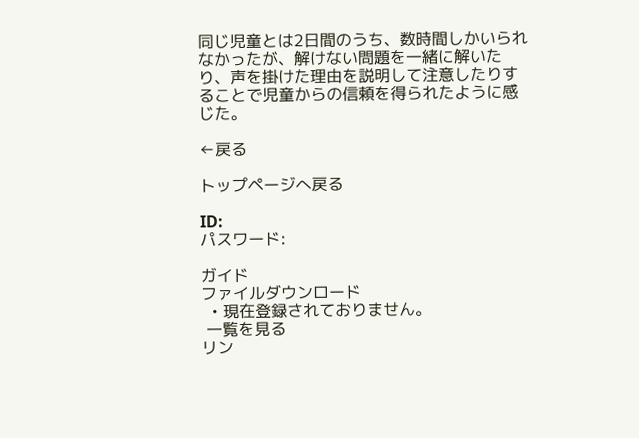同じ児童とは2日間のうち、数時間しかいられなかったが、解けない問題を一緒に解いたり、声を掛けた理由を説明して注意したりすることで児童からの信頼を得られたように感じた。

←戻る

トップページへ戻る

ID:
パスワード:

ガイド
ファイルダウンロード
  • 現在登録されておりません。
 一覧を見る
リン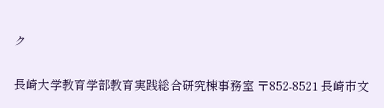ク

長崎大学教育学部教育実践総合研究棟事務室 〒852-8521 長崎市文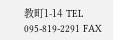教町1-14 TEL 095-819-2291 FAX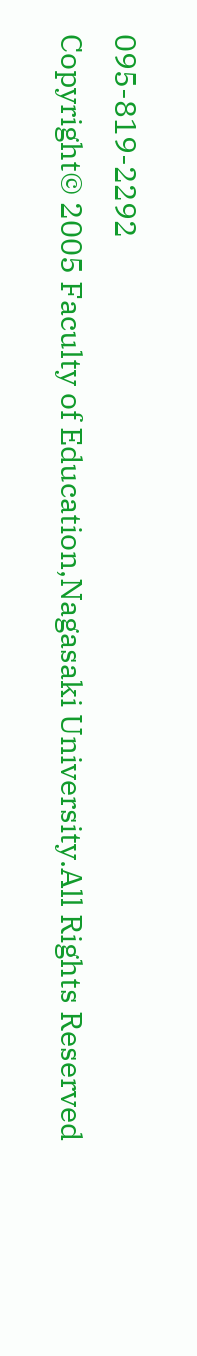095-819-2292
Copyright© 2005 Faculty of Education,Nagasaki University.All Rights Reserved